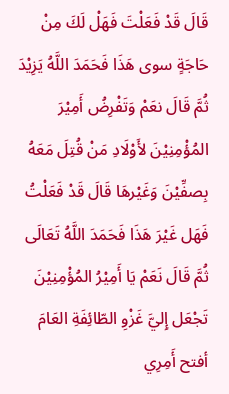قَالَ قَدْ فَعَلْتَ فَهَلْ لَكَ مِنْ حَاجَةٍ سوى هَذَا فَحَمَدَ اللَّهُ يَزِيْدَ ثُمَّ قَالَ نعَمْ وَتَفْرِضُ أَمِيْرَ المُؤْمِنِيْنَ لأَوْلَادِ مَنْ قُتِلَ مَعَهُ بِصفِّيْنَ وَغَيْرهَا قَالَ قَدْ فَعَلْتُ فَهَل غَيْرَ هَذَا فَحَمَدَ اللَّهُ تَعَالَى ثُمَّ قَالَ نَعَمْ يَا أَمِيْرُ المُؤْمِنِيْنَ تَجْعَل إِليَّ غَزْوِ الطّائِفَةِ العَامَ أفتح أَمِرِي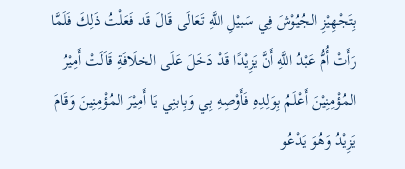بِتَجْهِيْزِ الجُيُوْشَ فِي سَبيْلِ اللَّهِ تَعَالَى قَالَ قَد فَعَلْتُ ذَلِكَ فَلَمَّا رَأَتْ أُمُّ عَبْدُ اللَّهِ أَنَّ يَزِيْدًا قَدْ دَخَلَ عَلَى الخلَافَةِ قَاَلَتْ أَمِيْرُ المُؤْمِنِيْنَ أَعْلَمُ بِوَلِدِهِ فَأَوْصِهِ بِي وَبِابنِي يَا أَمِيْرَ المُؤْمِنِينَ وَقَامَ يَزِيْدُ وَهُوَ يَدْعُو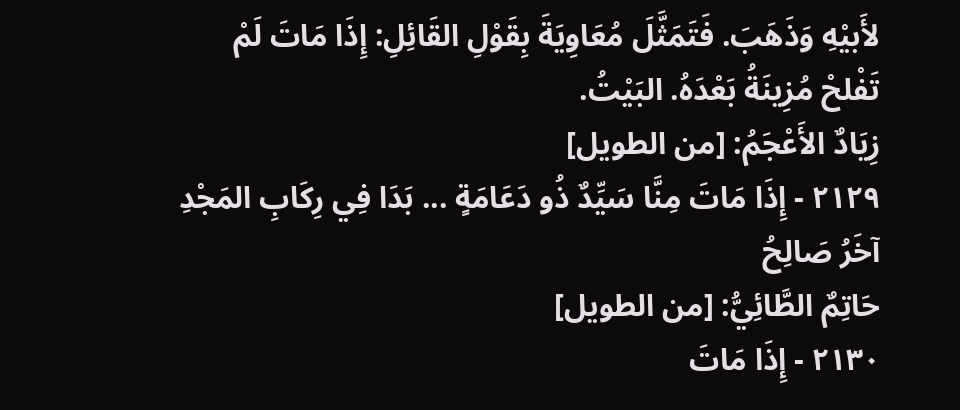لأَبيْهِ وَذَهَبَ. فَتَمَثَّلَ مُعَاوِيَةَ بِقَوْلِ القَائِلِ: إِذَا مَاتَ لَمْ تَفْلحْ مُزِينَةُ بَعْدَهُ. البَيْتُ.
زِيَادٌ الأَعْجَمُ: [من الطويل]
٢١٢٩ - إِذَا مَاتَ مِنَّا سَيِّدٌ ذُو دَعَامَةٍ ... بَدَا فِي رِكَابِ المَجْدِ آخَرُ صَالِحُ
حَاتِمٌ الطَّائِيُّ: [من الطويل]
٢١٣٠ - إِذَا مَاتَ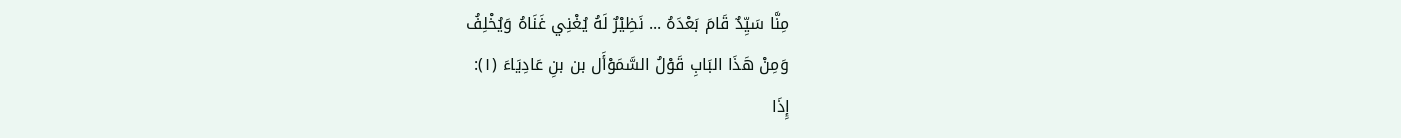مِنَّا سَيِّدٌ قَامَ بَعْدَهُ ... نَظِيْرٌ لَهُ يُغْنِي غَنَاهُ وَيُخْلِفُ
وَمِنْ هَذَا البَابِ قَوْلُ السَّمَوْأَل بن بنِ عَادِيَاءَ (١):
إِذَا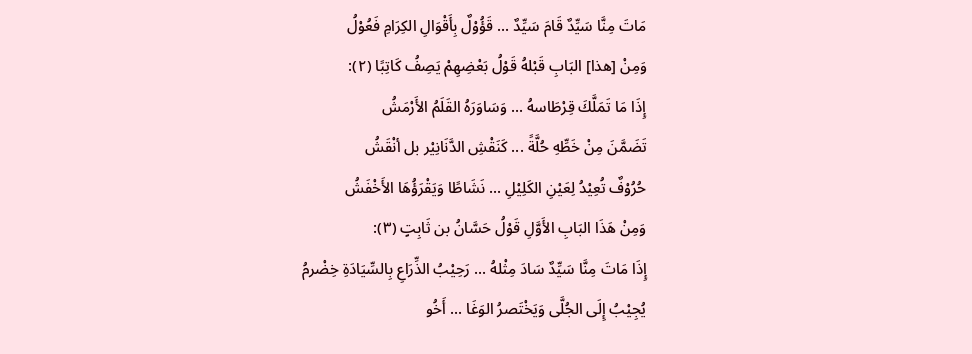مَاتَ مِنَّا سَيِّدٌ قَامَ سَيِّدٌ ... قَؤُوْلٌ بِأَقْوَالِ الكِرَامِ فَعُوْلُ
وَمِنْ [هذا] البَابِ قَبْلهُ قَوْلُ بَعْضِهِمْ يَصِفُ كَاتِبًا (٢):
إِذَا مَا تَمَلَّكَ قِرْطَاسهُ ... وَسَاوَرَهُ القَلَمُ الأَرْمَشُ
تَضَمَّنَ مِنْ خَطِّهِ حُلَّةً ... كَنَقْشِ الدَّنَانِيْر بل أنْقَشُ
حُرُوْفٌ تُعِيْدُ لِعَيْنِ الكَلِيْلِ ... نَشَاطًا وَيَقْرَؤُهَا الأَخْفَشُ
وَمِنْ هَذَا البَابِ الأَوَّلِ قَوْلُ حَسَّانُ بن ثَابِتٍ (٣):
إِذَا مَاتَ مِنَّا سَيِّدٌ سَادَ مِثْلهُ ... رَحِيْبُ الذِّرَاعِ بِالسِّيَادَةِ خِضْرمُ
يُجِيْبُ إِلَى الجُلَّى وَيَخْتَصرُ الوَغَا ... أَخُو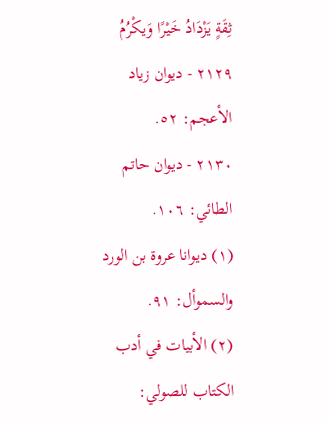ثِقَةٍ يَزْدَادُ خَيْرًا وَيكْرُمُ
٢١٢٩ - ديوان زياد الأعجم: ٥٢.
٢١٣٠ - ديوان حاتم الطائي: ١٠٦.
(١) ديوانا عروة بن الورد والسموأل: ٩١.
(٢) الأبيات في أدب الكتاب للصولي: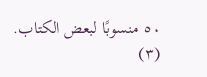٥٠ منسوبًا لبعض الكتاب.
(٣)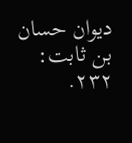ديوان حسان بن ثابت: ٢٣٢.